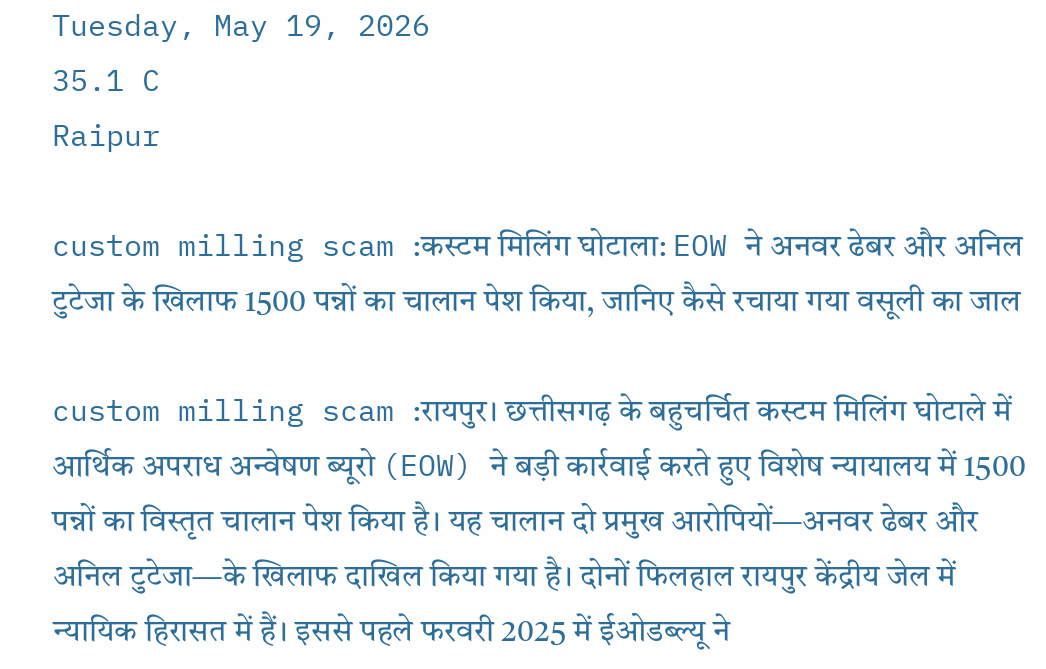Tuesday, May 19, 2026
35.1 C
Raipur

custom milling scam :कस्टम मिलिंग घोटाला: EOW ने अनवर ढेबर और अनिल टुटेजा के खिलाफ 1500 पन्नों का चालान पेश किया, जानिए कैसे रचाया गया वसूली का जाल

custom milling scam :रायपुर। छत्तीसगढ़ के बहुचर्चित कस्टम मिलिंग घोटाले में आर्थिक अपराध अन्वेषण ब्यूरो (EOW) ने बड़ी कार्रवाई करते हुए विशेष न्यायालय में 1500 पन्नों का विस्तृत चालान पेश किया है। यह चालान दो प्रमुख आरोपियों—अनवर ढेबर और अनिल टुटेजा—के खिलाफ दाखिल किया गया है। दोनों फिलहाल रायपुर केंद्रीय जेल में न्यायिक हिरासत में हैं। इससे पहले फरवरी 2025 में ईओडब्ल्यू ने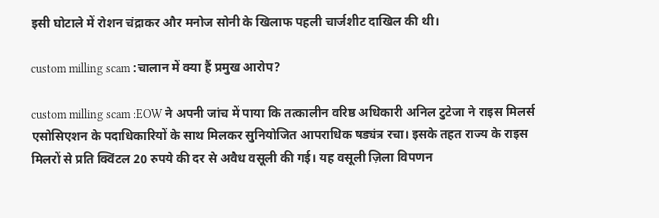इसी घोटाले में रोशन चंद्राकर और मनोज सोनी के खिलाफ पहली चार्जशीट दाखिल की थी।

custom milling scam :चालान में क्या हैं प्रमुख आरोप?

custom milling scam :EOW ने अपनी जांच में पाया कि तत्कालीन वरिष्ठ अधिकारी अनिल टुटेजा ने राइस मिलर्स एसोसिएशन के पदाधिकारियों के साथ मिलकर सुनियोजित आपराधिक षड्यंत्र रचा। इसके तहत राज्य के राइस मिलरों से प्रति क्विंटल 20 रुपये की दर से अवैध वसूली की गई। यह वसूली ज़िला विपणन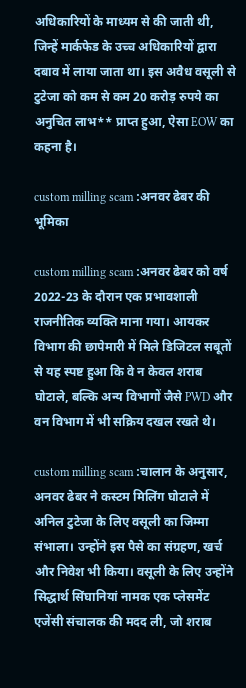अधिकारियों के माध्यम से की जाती थी, जिन्हें मार्कफेड के उच्च अधिकारियों द्वारा दबाव में लाया जाता था। इस अवैध वसूली से टुटेजा को कम से कम 20 करोड़ रुपये का अनुचित लाभ** प्राप्त हुआ, ऐसा EOW का कहना है।

custom milling scam :अनवर ढेबर की भूमिका

custom milling scam :अनवर ढेबर को वर्ष 2022-23 के दौरान एक प्रभावशाली राजनीतिक व्यक्ति माना गया। आयकर विभाग की छापेमारी में मिले डिजिटल सबूतों से यह स्पष्ट हुआ कि वे न केवल शराब घोटाले, बल्कि अन्य विभागों जैसे PWD और वन विभाग में भी सक्रिय दखल रखते थे।

custom milling scam :चालान के अनुसार, अनवर ढेबर ने कस्टम मिलिंग घोटाले में अनिल टुटेजा के लिए वसूली का जिम्मा संभाला। उन्होंने इस पैसे का संग्रहण, खर्च और निवेश भी किया। वसूली के लिए उन्होंने सिद्धार्थ सिंघानियां नामक एक प्लेसमेंट एजेंसी संचालक की मदद ली, जो शराब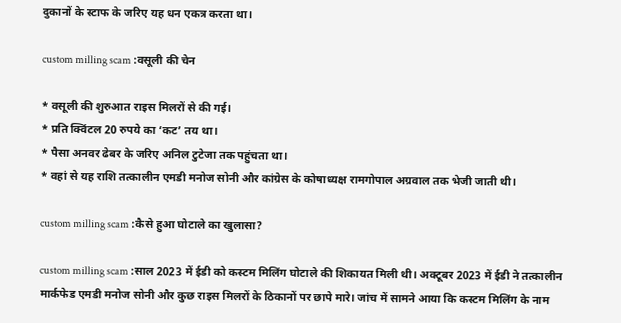दुकानों के स्टाफ के जरिए यह धन एकत्र करता था।

custom milling scam :वसूली की चेन

* वसूली की शुरुआत राइस मिलरों से की गई।
* प्रति क्विंटल 20 रुपये का ‘कट’ तय था।
* पैसा अनवर ढेबर के जरिए अनिल टुटेजा तक पहुंचता था।
* वहां से यह राशि तत्कालीन एमडी मनोज सोनी और कांग्रेस के कोषाध्यक्ष रामगोपाल अग्रवाल तक भेजी जाती थी।

custom milling scam :कैसे हुआ घोटाले का खुलासा?

custom milling scam :साल 2023 में ईडी को कस्टम मिलिंग घोटाले की शिकायत मिली थी। अक्टूबर 2023 में ईडी ने तत्कालीन मार्कफेड एमडी मनोज सोनी और कुछ राइस मिलरों के ठिकानों पर छापे मारे। जांच में सामने आया कि कस्टम मिलिंग के नाम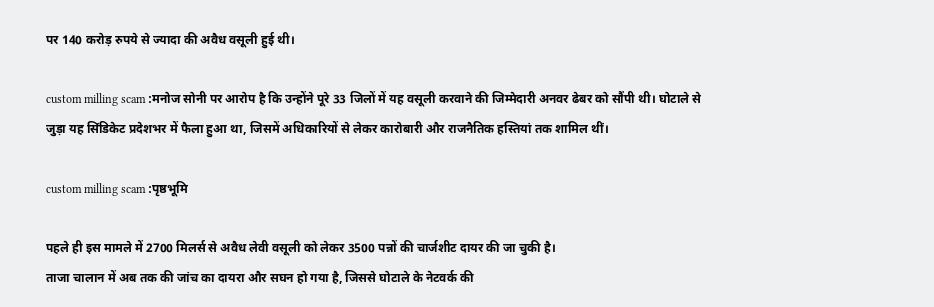पर 140 करोड़ रुपये से ज्यादा की अवैध वसूली हुई थी।

custom milling scam :मनोज सोनी पर आरोप है कि उन्होंने पूरे 33 जिलों में यह वसूली करवाने की जिम्मेदारी अनवर ढेबर को सौंपी थी। घोटाले से जुड़ा यह सिंडिकेट प्रदेशभर में फैला हुआ था, जिसमें अधिकारियों से लेकर कारोबारी और राजनैतिक हस्तियां तक शामिल थीं।

custom milling scam :पृष्ठभूमि

पहले ही इस मामले में 2700 मिलर्स से अवैध लेवी वसूली को लेकर 3500 पन्नों की चार्जशीट दायर की जा चुकी है।
ताजा चालान में अब तक की जांच का दायरा और सघन हो गया है, जिससे घोटाले के नेटवर्क की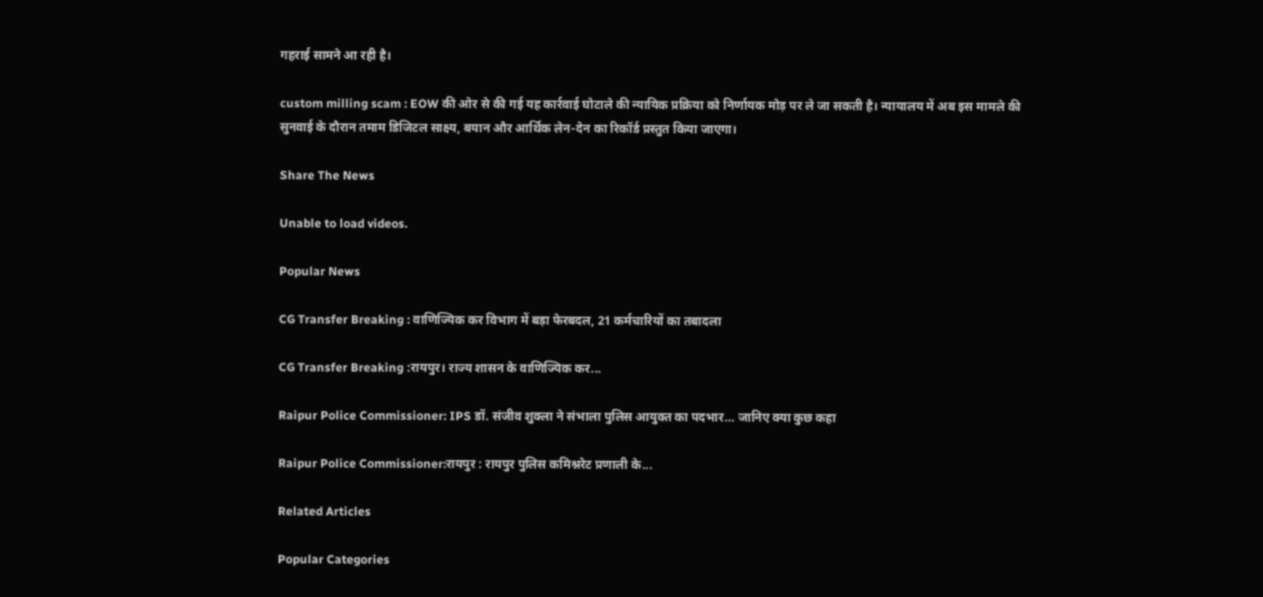गहराई सामने आ रही है।

custom milling scam : EOW की ओर से की गई यह कार्रवाई घोटाले की न्यायिक प्रक्रिया को निर्णायक मोड़ पर ले जा सकती है। न्यायालय में अब इस मामले की सुनवाई के दौरान तमाम डिजिटल साक्ष्य, बयान और आर्थिक लेन-देन का रिकॉर्ड प्रस्तुत किया जाएगा।

Share The News

Unable to load videos.

Popular News

CG Transfer Breaking : वाणिज्यिक कर विभाग में बड़ा फेरबदल, 21 कर्मचारियों का तबादला

CG Transfer Breaking :रायपुर। राज्य शासन के वाणिज्यिक कर...

Raipur Police Commissioner: IPS डॉ. संजीव शुक्ला ने संभाला पुलिस आयुक्त का पदभार… जानिए क्या कुछ कहा

Raipur Police Commissioner:रायपुर : रायपुर पुलिस कमिश्नरेट प्रणाली के...

Related Articles

Popular Categories